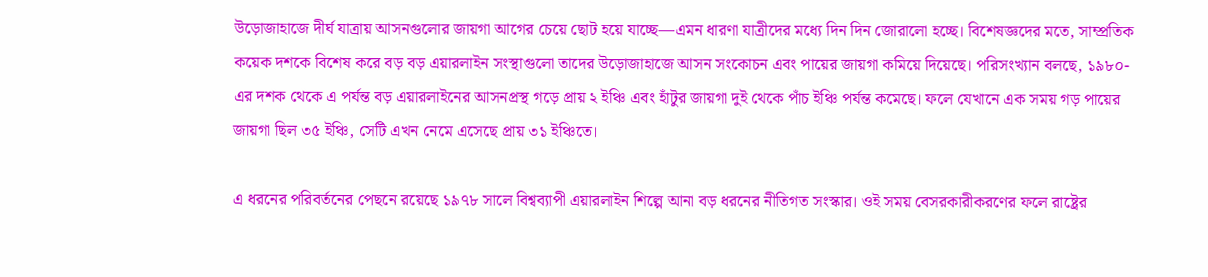উড়োজাহাজে দীর্ঘ যাত্রায় আসনগুলোর জায়গা আগের চেয়ে ছোট হয়ে যাচ্ছে—এমন ধারণা যাত্রীদের মধ্যে দিন দিন জোরালো হচ্ছে। বিশেষজ্ঞদের মতে, সাম্প্রতিক কয়েক দশকে বিশেষ করে বড় বড় এয়ারলাইন সংস্থাগুলো তাদের উড়োজাহাজে আসন সংকোচন এবং পায়ের জায়গা কমিয়ে দিয়েছে। পরিসংখ্যান বলছে, ১৯৮০-এর দশক থেকে এ পর্যন্ত বড় এয়ারলাইনের আসনপ্রস্থ গড়ে প্রায় ২ ইঞ্চি এবং হাঁটুর জায়গা দুই থেকে পাঁচ ইঞ্চি পর্যন্ত কমেছে। ফলে যেখানে এক সময় গড় পায়ের জায়গা ছিল ৩৫ ইঞ্চি, সেটি এখন নেমে এসেছে প্রায় ৩১ ইঞ্চিতে।

এ ধরনের পরিবর্তনের পেছনে রয়েছে ১৯৭৮ সালে বিশ্বব্যাপী এয়ারলাইন শিল্পে আনা বড় ধরনের নীতিগত সংস্কার। ওই সময় বেসরকারীকরণের ফলে রাষ্ট্রের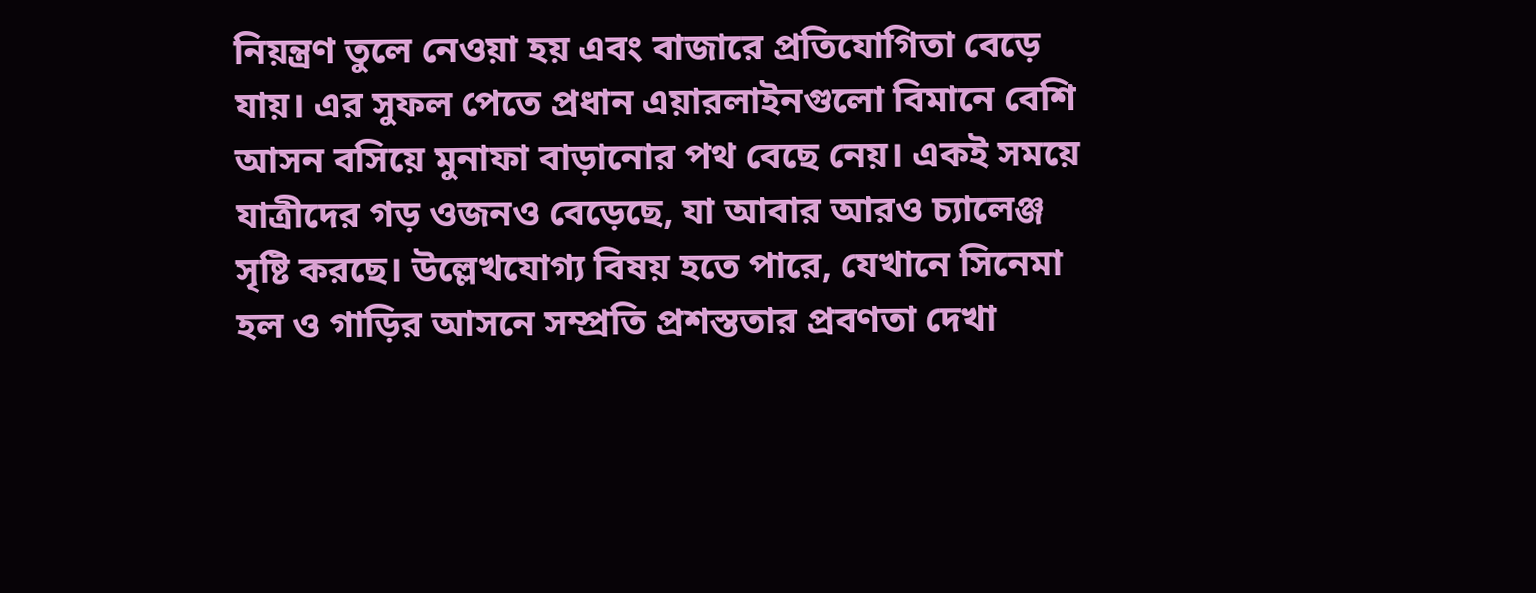নিয়ন্ত্রণ তুলে নেওয়া হয় এবং বাজারে প্রতিযোগিতা বেড়ে যায়। এর সুফল পেতে প্রধান এয়ারলাইনগুলো বিমানে বেশি আসন বসিয়ে মুনাফা বাড়ানোর পথ বেছে নেয়। একই সময়ে যাত্রীদের গড় ওজনও বেড়েছে, যা আবার আরও চ্যালেঞ্জ সৃষ্টি করছে। উল্লেখযোগ্য বিষয় হতে পারে, যেখানে সিনেমা হল ও গাড়ির আসনে সম্প্রতি প্রশস্ততার প্রবণতা দেখা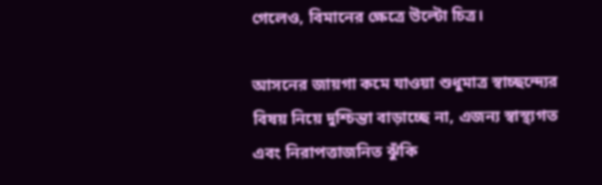গেলেও, বিমানের ক্ষেত্রে উল্টো চিত্র।

আসনের জায়গা কমে যাওয়া শুধুমাত্র স্বাচ্ছন্দ্যের বিষয় নিয়ে দুশ্চিন্তা বাড়াচ্ছে না, এজন্য স্বাস্থ্যগত এবং নিরাপত্তাজনিত ঝুঁকি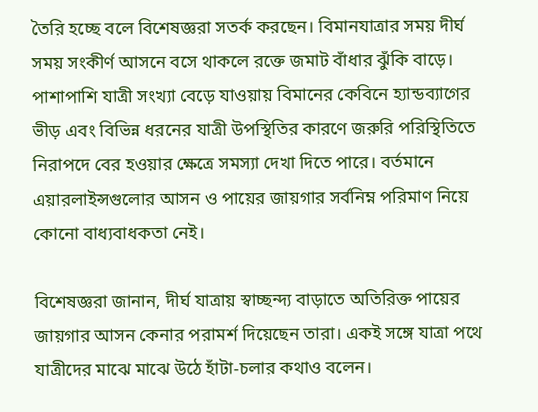তৈরি হচ্ছে বলে বিশেষজ্ঞরা সতর্ক করছেন। বিমানযাত্রার সময় দীর্ঘ সময় সংকীর্ণ আসনে বসে থাকলে রক্তে জমাট বাঁধার ঝুঁকি বাড়ে। পাশাপাশি যাত্রী সংখ্যা বেড়ে যাওয়ায় বিমানের কেবিনে হ্যান্ডব্যাগের ভীড় এবং বিভিন্ন ধরনের যাত্রী উপস্থিতির কারণে জরুরি পরিস্থিতিতে নিরাপদে বের হওয়ার ক্ষেত্রে সমস্যা দেখা দিতে পারে। বর্তমানে এয়ারলাইন্সগুলোর আসন ও পায়ের জায়গার সর্বনিম্ন পরিমাণ নিয়ে কোনো বাধ্যবাধকতা নেই।

বিশেষজ্ঞরা জানান, দীর্ঘ যাত্রায় স্বাচ্ছন্দ্য বাড়াতে অতিরিক্ত পায়ের জায়গার আসন কেনার পরামর্শ দিয়েছেন তারা। একই সঙ্গে যাত্রা পথে যাত্রীদের মাঝে মাঝে উঠে হাঁটা-চলার কথাও বলেন।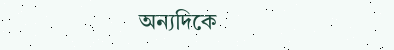অন্যদিকে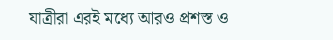যাত্রীরা এরই মধ্যে আরও প্রশস্ত ও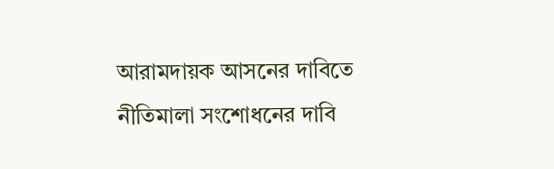আরামদায়ক আসনের দাবিতে নীতিমালা সংশোধনের দাবি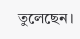তুলেছেন।